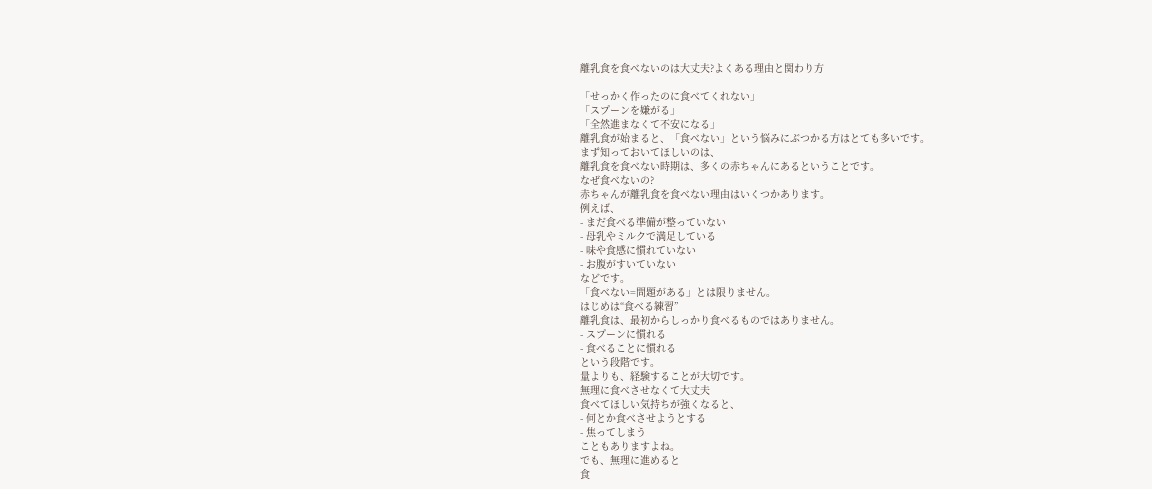離乳食を食べないのは大丈夫?よくある理由と関わり方

「せっかく作ったのに食べてくれない」
「スプーンを嫌がる」
「全然進まなくて不安になる」
離乳食が始まると、「食べない」という悩みにぶつかる方はとても多いです。
まず知っておいてほしいのは、
離乳食を食べない時期は、多くの赤ちゃんにあるということです。
なぜ食べないの?
赤ちゃんが離乳食を食べない理由はいくつかあります。
例えば、
- まだ食べる準備が整っていない
- 母乳やミルクで満足している
- 味や食感に慣れていない
- お腹がすいていない
などです。
「食べない=問題がある」とは限りません。
はじめは“食べる練習”
離乳食は、最初からしっかり食べるものではありません。
- スプーンに慣れる
- 食べることに慣れる
という段階です。
量よりも、経験することが大切です。
無理に食べさせなくて大丈夫
食べてほしい気持ちが強くなると、
- 何とか食べさせようとする
- 焦ってしまう
こともありますよね。
でも、無理に進めると
食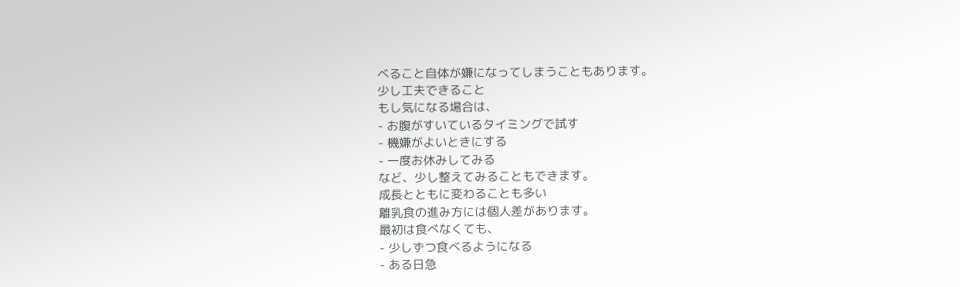べること自体が嫌になってしまうこともあります。
少し工夫できること
もし気になる場合は、
- お腹がすいているタイミングで試す
- 機嫌がよいときにする
- 一度お休みしてみる
など、少し整えてみることもできます。
成長とともに変わることも多い
離乳食の進み方には個人差があります。
最初は食べなくても、
- 少しずつ食べるようになる
- ある日急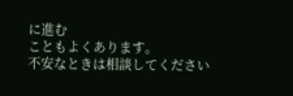に進む
こともよくあります。
不安なときは相談してください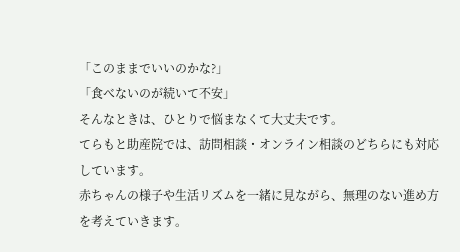「このままでいいのかな?」
「食べないのが続いて不安」
そんなときは、ひとりで悩まなくて大丈夫です。
てらもと助産院では、訪問相談・オンライン相談のどちらにも対応しています。
赤ちゃんの様子や生活リズムを一緒に見ながら、無理のない進め方を考えていきます。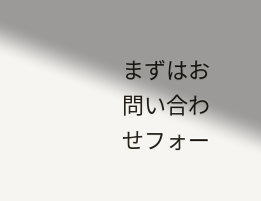まずはお問い合わせフォー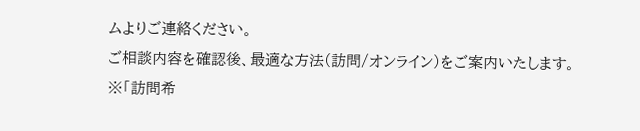ムよりご連絡ください。
ご相談内容を確認後、最適な方法(訪問/オンライン)をご案内いたします。
※「訪問希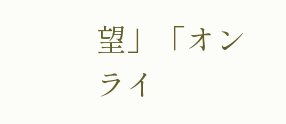望」「オンライ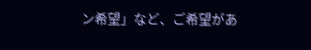ン希望」など、ご希望があ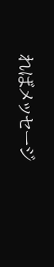ればメッセージ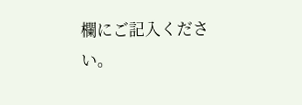欄にご記入ください。